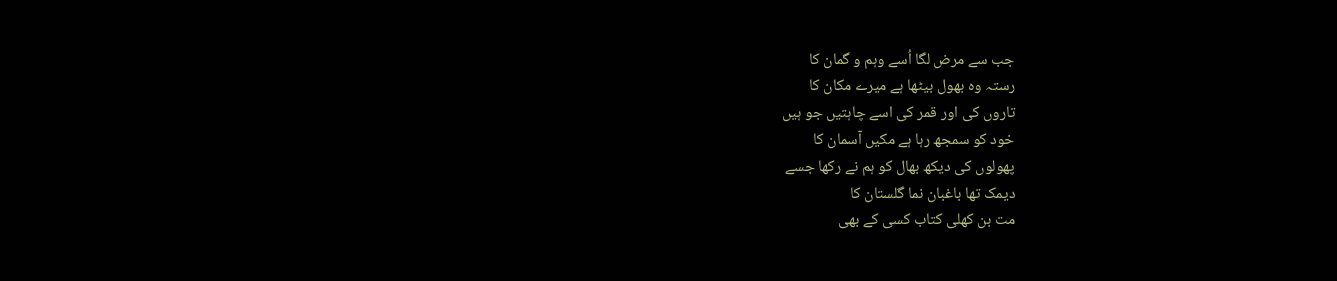جب سے مرض لگا اُسے وہم و گمان کا
رستہ وہ بھول بیٹھا ہے میرے مکان کا
تاروں کی اور قمر کی اسے چاہتیں جو ہیں
خود کو سمجھ رہا ہے مکیں آسمان کا
پھولوں کی دیکھ بھال کو ہم نے رکھا جسے
دیمک تھا باغبان نما گلستان کا
مت بن کھلی کتاب کسی کے بھی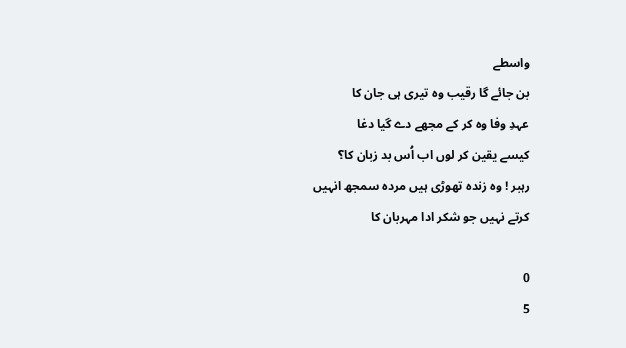واسطے
بن جائے گا رقیب وہ تیری ہی جان کا
عہدِ وفا وہ کر کے مجھے دے گیا دغا
کیسے یقین کر لوں اب اُس بد زبان کا؟
رہبر ! وہ زندہ تھوڑی ہیں مردہ سمجھ انہیں
کرتے نہیں جو شکر ادا مہربان کا

0
5